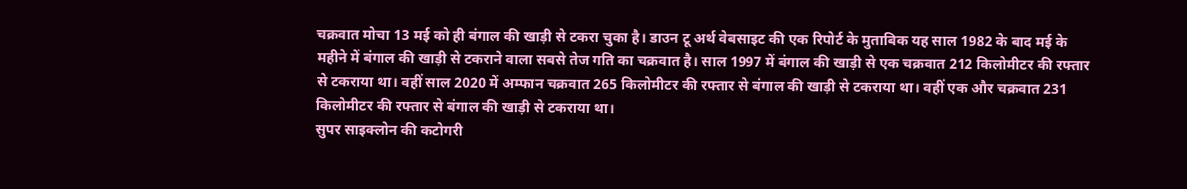चक्रवात मोचा 13 मई को ही बंगाल की खाड़ी से टकरा चुका है। डाउन टू अर्थ वेबसाइट की एक रिपोर्ट के मुताबिक यह साल 1982 के बाद मई के महीने में बंगाल की खाड़ी से टकराने वाला सबसे तेज गति का चक्रवात है। साल 1997 में बंगाल की खाड़ी से एक चक्रवात 212 किलोमीटर की रफ्तार से टकराया था। वहीं साल 2020 में अम्फान चक्रवात 265 किलोमीटर की रफ्तार से बंगाल की खाड़ी से टकराया था। वहीं एक और चक्रवात 231 किलोमीटर की रफ्तार से बंगाल की खाड़ी से टकराया था।
सुपर साइक्लोन की कटोगरी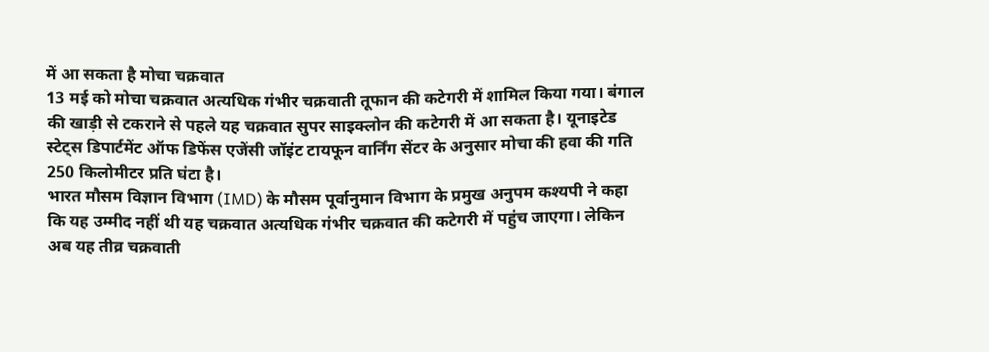में आ सकता है मोचा चक्रवात
13 मई को मोचा चक्रवात अत्यधिक गंभीर चक्रवाती तूफान की कटेगरी में शामिल किया गया। बंगाल की खाड़ी से टकराने से पहले यह चक्रवात सुपर साइक्लोन की कटेगरी में आ सकता है। यूनाइटेड स्टेट्स डिपार्टमेंट ऑफ डिफेंस एजेंसी जॉइंट टायफून वार्निंग सेंटर के अनुसार मोचा की हवा की गति 250 किलोमीटर प्रति घंटा है।
भारत मौसम विज्ञान विभाग (IMD) के मौसम पूर्वानुमान विभाग के प्रमुख अनुपम कश्यपी ने कहा कि यह उम्मीद नहीं थी यह चक्रवात अत्यधिक गंभीर चक्रवात की कटेगरी में पहुंच जाएगा। लेकिन अब यह तीव्र चक्रवाती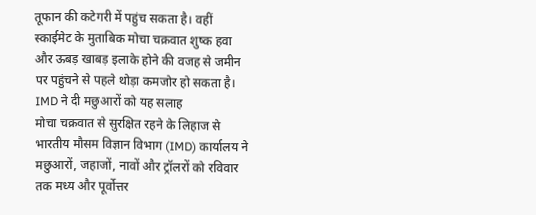तूफान की कटेगरी में पहुंच सकता है। वहीं स्काईमेट के मुताबिक मोचा चक्रवात शुष्क हवा और ऊबड़ खाबड़ इलाके होने की वजह से जमीन पर पहुंचने से पहले थोड़ा कमजोर हो सकता है।
IMD ने दी मछुआरों को यह सलाह
मोचा चक्रवात से सुरक्षित रहने के लिहाज से भारतीय मौसम विज्ञान विभाग (IMD) कार्यालय ने मछुआरों, जहाजों, नावों और ट्रॉलरों को रविवार तक मध्य और पूर्वोत्तर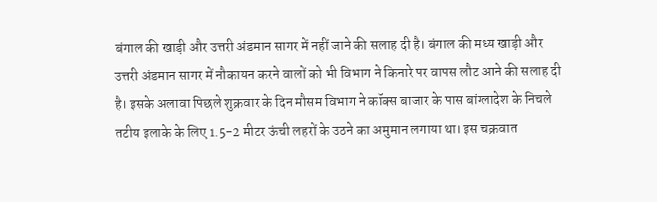बंगाल की खाड़ी और उत्तरी अंडमान सागर में नहीं जाने की सलाह दी है। बंगाल की मध्य खाड़ी और उत्तरी अंडमान सागर में नौकायन करने वालों को भी विभाग ने किनारे पर वापस लौट आने की सलाह दी है। इसके अलावा पिछले शुक्रवार के दिन मौसम विभाग ने कॉक्स बाजार के पास बांग्लादेश के निचले तटीय इलाके के लिए 1.5-2 मीटर ऊंची लहरों के उठने का अमुमान लगाया था। इस चक्रवात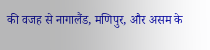की वजह से नागालैंड, मणिपुर, और असम के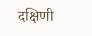दक्षिणी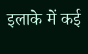इलाके में कई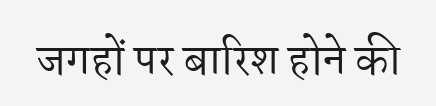जगहों पर बारिश होने की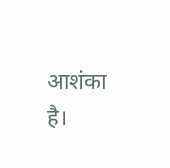आशंका है।